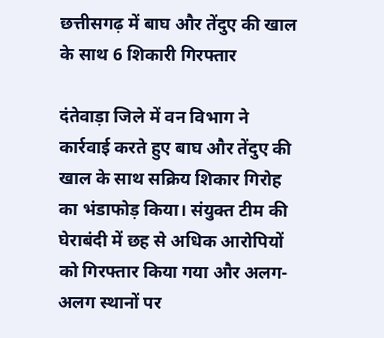छत्तीसगढ़ में बाघ और तेंदुए की खाल के साथ 6 शिकारी गिरफ्तार

दंतेवाड़ा जिले में वन विभाग ने कार्रवाई करते हुए बाघ और तेंदुए की खाल के साथ सक्रिय शिकार गिरोह का भंडाफोड़ किया। संयुक्त टीम की घेराबंदी में छह से अधिक आरोपियों को गिरफ्तार किया गया और अलग-अलग स्थानों पर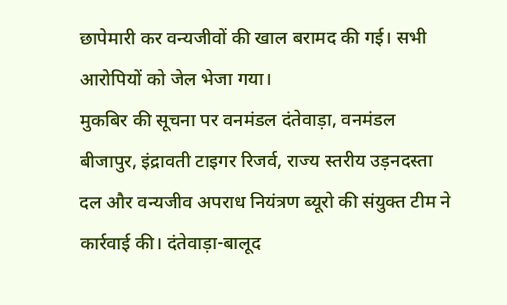छापेमारी कर वन्यजीवों की खाल बरामद की गई। सभी आरोपियों को जेल भेजा गया।
मुकबिर की सूचना पर वनमंडल दंतेवाड़ा, वनमंडल बीजापुर, इंद्रावती टाइगर रिजर्व, राज्य स्तरीय उड़नदस्ता दल और वन्यजीव अपराध नियंत्रण ब्यूरो की संयुक्त टीम ने कार्रवाई की। दंतेवाड़ा-बालूद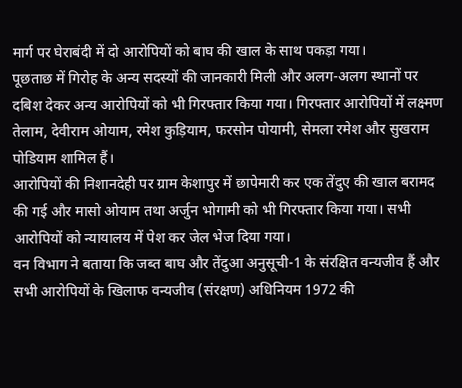मार्ग पर घेराबंदी में दो आरोपियों को बाघ की खाल के साथ पकड़ा गया।
पूछताछ में गिरोह के अन्य सदस्यों की जानकारी मिली और अलग-अलग स्थानों पर दबिश देकर अन्य आरोपियों को भी गिरफ्तार किया गया। गिरफ्तार आरोपियों में लक्ष्मण तेलाम, देवीराम ओयाम, रमेश कुड़ियाम, फरसोन पोयामी, सेमला रमेश और सुखराम पोडियाम शामिल हैं।
आरोपियों की निशानदेही पर ग्राम केशापुर में छापेमारी कर एक तेंदुए की खाल बरामद की गई और मासो ओयाम तथा अर्जुन भोगामी को भी गिरफ्तार किया गया। सभी आरोपियों को न्यायालय में पेश कर जेल भेज दिया गया।
वन विभाग ने बताया कि जब्त बाघ और तेंदुआ अनुसूची-1 के संरक्षित वन्यजीव हैं और सभी आरोपियों के खिलाफ वन्यजीव (संरक्षण) अधिनियम 1972 की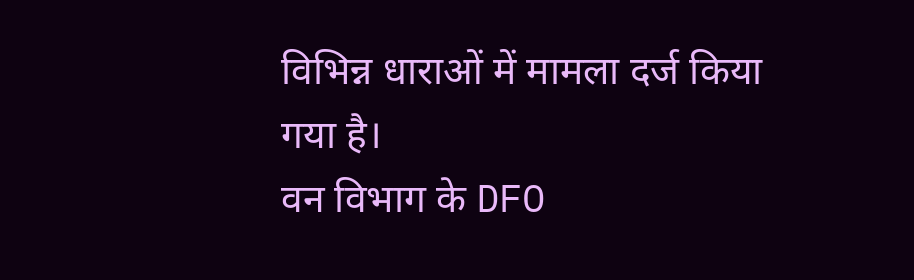विभिन्न धाराओं में मामला दर्ज किया गया है।
वन विभाग के DFO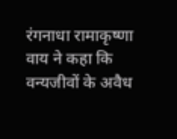रंगनाधा रामाकृष्णा वाय ने कहा कि वन्यजीवों के अवैध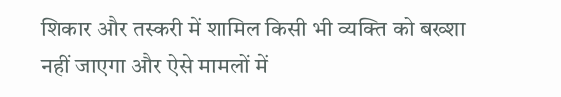शिकार और तस्करी में शामिल किसी भी व्यक्ति को बख्शा नहीं जाएगा और ऐसे मामलों में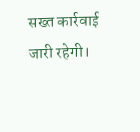सख्त कार्रवाई जारी रहेगी।